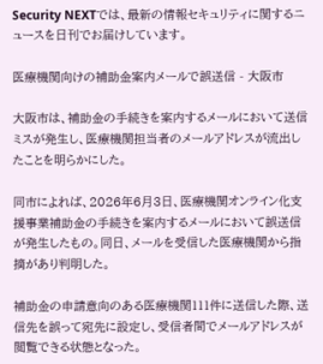Security NEXTでは、最新の情報セキュリティに関するニュースを日刊でお届けしています。

医療機関向けの補助金案内メールで誤送信 - 大阪市

大阪市は、補助金の手続きを案内するメールにおいて送信ミスが発生し、医療機関担当者のメールアドレスが流出したことを明らかにした。

同市によれば、2026年6月3日、医療機関オンライン化支援事業補助金の手続きを案内するメールにおいて誤送信が発生したもの。同日、メールを受信した医療機関から指摘があり判明した。

補助金の申請意向のある医療機関111件に送信した際、送信先を誤って宛先に設定し、受信者間でメールアドレスが閲覧できる状態となった。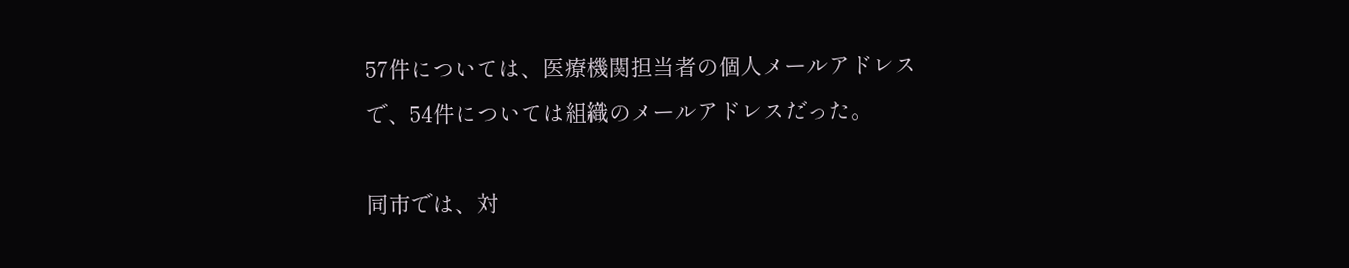57件については、医療機関担当者の個人メールアドレスで、54件については組織のメールアドレスだった。

同市では、対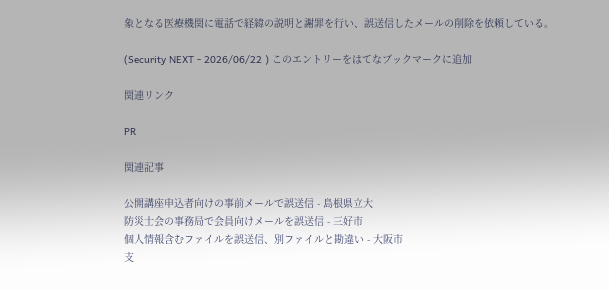象となる医療機関に電話で経緯の説明と謝罪を行い、誤送信したメールの削除を依頼している。

(Security NEXT - 2026/06/22 ) このエントリーをはてなブックマークに追加

関連リンク

PR

関連記事

公開講座申込者向けの事前メールで誤送信 - 島根県立大
防災士会の事務局で会員向けメールを誤送信 - 三好市
個人情報含むファイルを誤送信、別ファイルと勘違い - 大阪市
支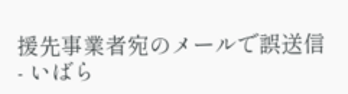援先事業者宛のメールで誤送信 - いばら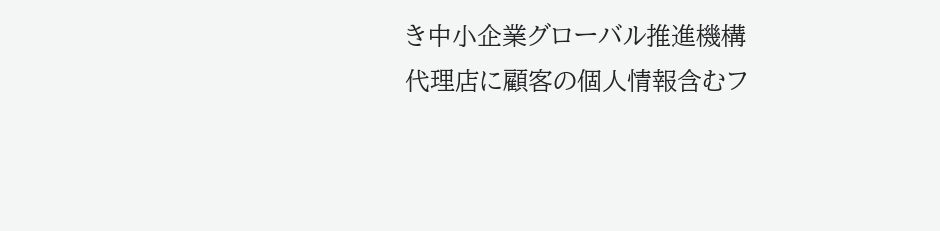き中小企業グローバル推進機構
代理店に顧客の個人情報含むフ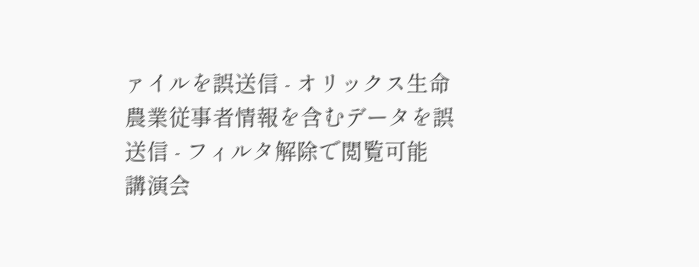ァイルを誤送信 - オリックス生命
農業従事者情報を含むデータを誤送信 - フィルタ解除で閲覧可能
講演会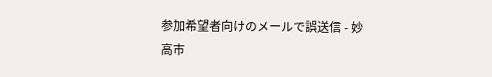参加希望者向けのメールで誤送信 - 妙高市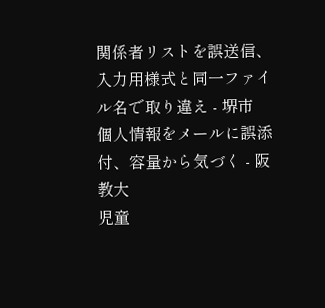関係者リストを誤送信、入力用様式と同一ファイル名で取り違え - 堺市
個人情報をメールに誤添付、容量から気づく - 阪教大
児童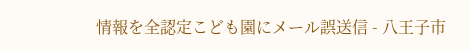情報を全認定こども園にメール誤送信 - 八王子市